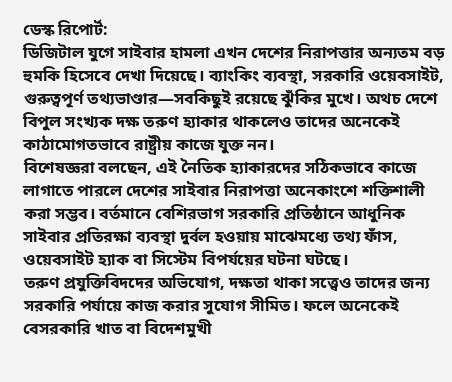ডেস্ক রিপোর্ট:
ডিজিটাল যুগে সাইবার হামলা এখন দেশের নিরাপত্তার অন্যতম বড় হুমকি হিসেবে দেখা দিয়েছে। ব্যাংকিং ব্যবস্থা, সরকারি ওয়েবসাইট, গুরুত্বপূর্ণ তথ্যভাণ্ডার—সবকিছুই রয়েছে ঝুঁকির মুখে। অথচ দেশে বিপুল সংখ্যক দক্ষ তরুণ হ্যাকার থাকলেও তাদের অনেকেই কাঠামোগতভাবে রাষ্ট্রীয় কাজে যুক্ত নন।
বিশেষজ্ঞরা বলছেন, এই নৈতিক হ্যাকারদের সঠিকভাবে কাজে লাগাতে পারলে দেশের সাইবার নিরাপত্তা অনেকাংশে শক্তিশালী করা সম্ভব। বর্তমানে বেশিরভাগ সরকারি প্রতিষ্ঠানে আধুনিক সাইবার প্রতিরক্ষা ব্যবস্থা দুর্বল হওয়ায় মাঝেমধ্যে তথ্য ফাঁস, ওয়েবসাইট হ্যাক বা সিস্টেম বিপর্যয়ের ঘটনা ঘটছে।
তরুণ প্রযুক্তিবিদদের অভিযোগ, দক্ষতা থাকা সত্ত্বেও তাদের জন্য সরকারি পর্যায়ে কাজ করার সুযোগ সীমিত। ফলে অনেকেই বেসরকারি খাত বা বিদেশমুখী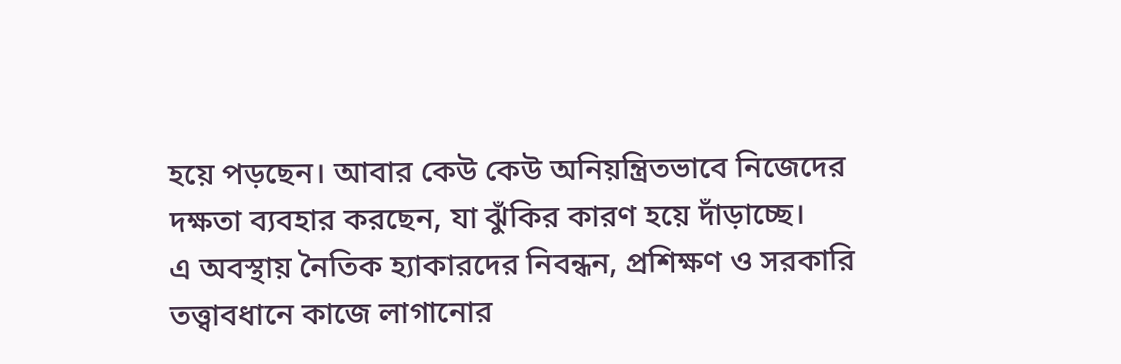হয়ে পড়ছেন। আবার কেউ কেউ অনিয়ন্ত্রিতভাবে নিজেদের দক্ষতা ব্যবহার করছেন, যা ঝুঁকির কারণ হয়ে দাঁড়াচ্ছে।
এ অবস্থায় নৈতিক হ্যাকারদের নিবন্ধন, প্রশিক্ষণ ও সরকারি তত্ত্বাবধানে কাজে লাগানোর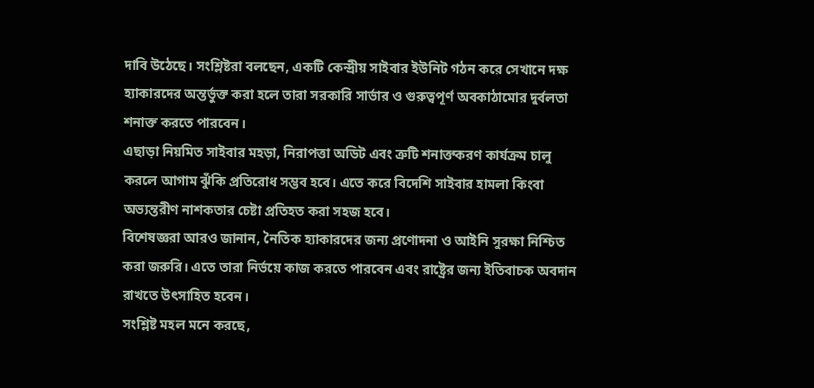দাবি উঠেছে। সংশ্লিষ্টরা বলছেন, একটি কেন্দ্রীয় সাইবার ইউনিট গঠন করে সেখানে দক্ষ হ্যাকারদের অন্তর্ভুক্ত করা হলে তারা সরকারি সার্ভার ও গুরুত্বপূর্ণ অবকাঠামোর দুর্বলতা শনাক্ত করতে পারবেন।
এছাড়া নিয়মিত সাইবার মহড়া, নিরাপত্তা অডিট এবং ত্রুটি শনাক্তকরণ কার্যক্রম চালু করলে আগাম ঝুঁকি প্রতিরোধ সম্ভব হবে। এতে করে বিদেশি সাইবার হামলা কিংবা অভ্যন্তরীণ নাশকতার চেষ্টা প্রতিহত করা সহজ হবে।
বিশেষজ্ঞরা আরও জানান, নৈতিক হ্যাকারদের জন্য প্রণোদনা ও আইনি সুরক্ষা নিশ্চিত করা জরুরি। এতে তারা নির্ভয়ে কাজ করতে পারবেন এবং রাষ্ট্রের জন্য ইতিবাচক অবদান রাখতে উৎসাহিত হবেন।
সংশ্লিষ্ট মহল মনে করছে,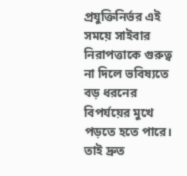প্রযুক্তিনির্ভর এই সময়ে সাইবার নিরাপত্তাকে গুরুত্ব না দিলে ভবিষ্যতে বড় ধরনের বিপর্যয়ের মুখে পড়তে হতে পারে। তাই দ্রুত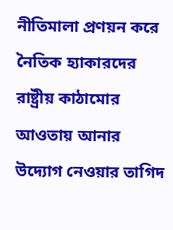নীতিমালা প্রণয়ন করে নৈতিক হ্যাকারদের রাষ্ট্রীয় কাঠামোর আওতায় আনার উদ্যোগ নেওয়ার তাগিদ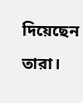দিয়েছেন তারা।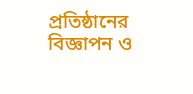প্রতিষ্ঠানের বিজ্ঞাপন ও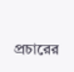প্রচারের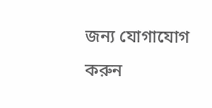জন্য যোগাযোগ করুন